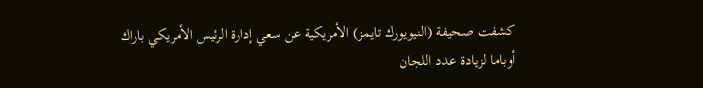كشفت صحيفة (النيويورك تايمز) الأمريكية عن سعي إدارة الرئيس الأمريكي باراك أوباما لزيادة عدد اللجان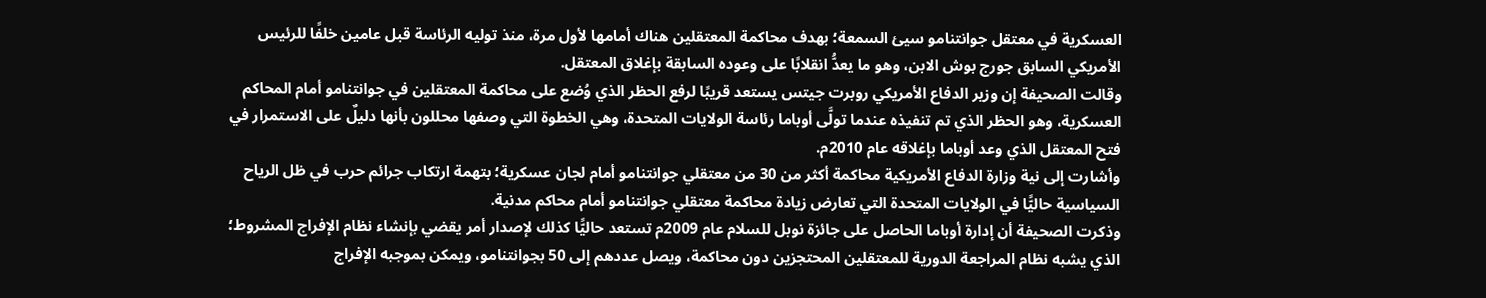العسكرية في معتقل جوانتنامو سيئ السمعة؛ بهدف محاكمة المعتقلين هناك أمامها لأول مرة، منذ توليه الرئاسة قبل عامين خلفًا للرئيس الأمريكي السابق جورج بوش الابن، وهو ما يعدُّ انقلابًا على وعوده السابقة بإغلاق المعتقل.
وقالت الصحيفة إن وزير الدفاع الأمريكي روبرت جيتس يستعد قريبًا لرفع الحظر الذي وُضع على محاكمة المعتقلين في جوانتنامو أمام المحاكم العسكرية، وهو الحظر الذي تم تنفيذه عندما تولَّى أوباما رئاسة الولايات المتحدة، وهي الخطوة التي وصفها محللون بأنها دليلٌ على الاستمرار في فتح المعتقل الذي وعد أوباما بإغلاقه عام 2010م.
وأشارت إلى نية وزارة الدفاع الأمريكية محاكمة أكثر من 30 من معتقلي جوانتنامو أمام لجان عسكرية؛ بتهمة ارتكاب جرائم حرب في ظل الرياح السياسية حاليًّا في الولايات المتحدة التي تعارض زيادة محاكمة معتقلي جوانتنامو أمام محاكم مدنية.
وذكرت الصحيفة أن إدارة أوباما الحاصل على جائزة نوبل للسلام عام 2009م تستعد حاليًّا كذلك لإصدار أمر يقضي بإنشاء نظام الإفراج المشروط؛ الذي يشبه نظام المراجعة الدورية للمعتقلين المحتجزين دون محاكمة، ويصل عددهم إلى 50 بجوانتنامو، ويمكن بموجبه الإفراج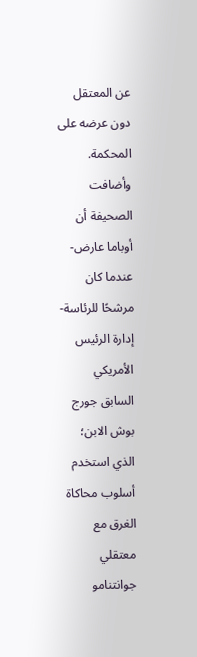عن المعتقل دون عرضه على المحكمة.
وأضافت الصحيفة أن أوباما عارض- عندما كان مرشحًا للرئاسة- إدارة الرئيس الأمريكي السابق جورج بوش الابن؛ الذي استخدم أسلوب محاكاة الغرق مع معتقلي جوانتنامو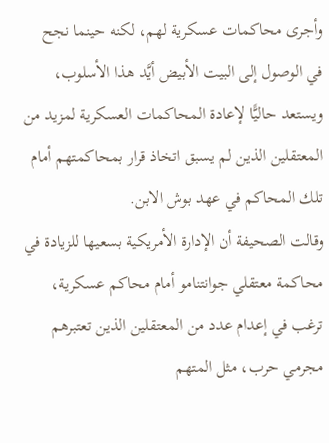وأجرى محاكمات عسكرية لهم، لكنه حينما نجح في الوصول إلى البيت الأبيض أيَّد هذا الأسلوب، ويستعد حاليًّا لإعادة المحاكمات العسكرية لمزيد من المعتقلين الذين لم يسبق اتخاذ قرار بمحاكمتهم أمام تلك المحاكم في عهد بوش الابن.
وقالت الصحيفة أن الإدارة الأمريكية بسعيها للزيادة في محاكمة معتقلي جوانتنامو أمام محاكم عسكرية، ترغب في إعدام عدد من المعتقلين الذين تعتبرهم مجرمي حرب، مثل المتهم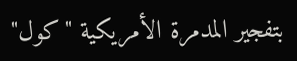بتفجير المدمرة الأمريكية "كول"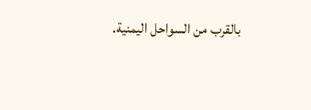بالقرب من السواحل اليمنية.